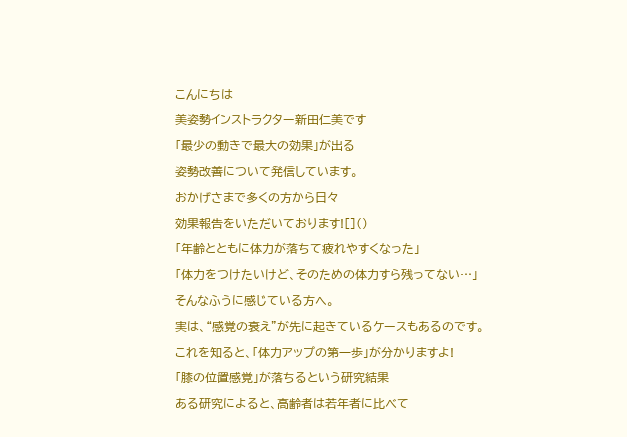こんにちは
美姿勢インストラクター新田仁美です
「最少の動きで最大の効果」が出る
姿勢改善について発信しています。
おかげさまで多くの方から日々
効果報告をいただいております![]()
「年齢とともに体力が落ちて疲れやすくなった」
「体力をつけたいけど、そのための体力すら残ってない…」
そんなふうに感じている方へ。
実は、“感覚の衰え”が先に起きているケースもあるのです。
これを知ると、「体力アップの第一歩」が分かりますよ!
「膝の位置感覚」が落ちるという研究結果
ある研究によると、高齢者は若年者に比べて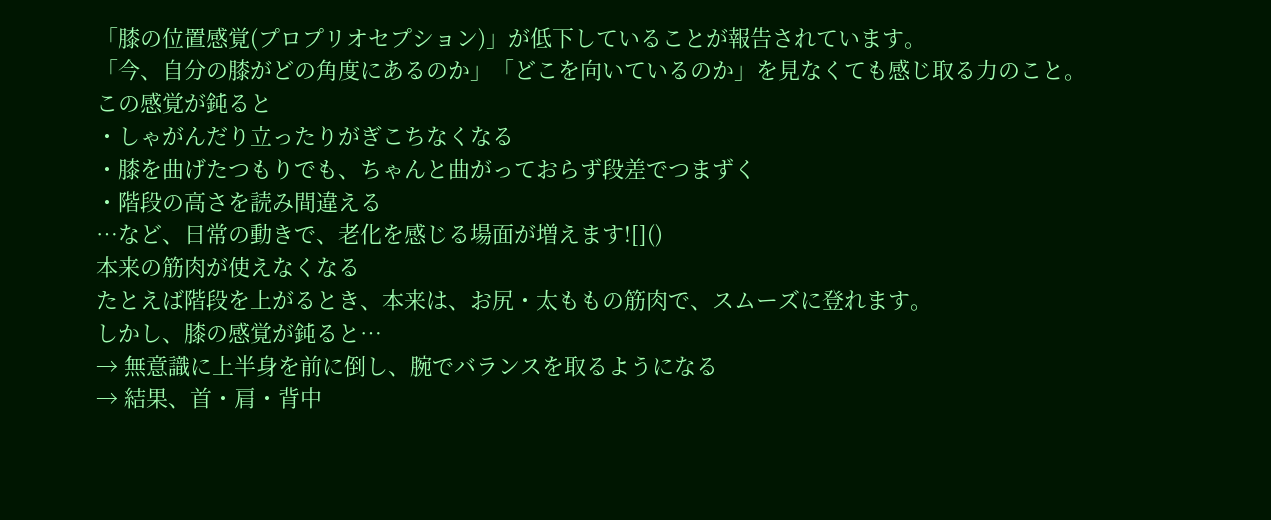「膝の位置感覚(プロプリオセプション)」が低下していることが報告されています。
「今、自分の膝がどの角度にあるのか」「どこを向いているのか」を見なくても感じ取る力のこと。
この感覚が鈍ると
・しゃがんだり立ったりがぎこちなくなる
・膝を曲げたつもりでも、ちゃんと曲がっておらず段差でつまずく
・階段の高さを読み間違える
…など、日常の動きで、老化を感じる場面が増えます![]()
本来の筋肉が使えなくなる
たとえば階段を上がるとき、本来は、お尻・太ももの筋肉で、スムーズに登れます。
しかし、膝の感覚が鈍ると…
→ 無意識に上半身を前に倒し、腕でバランスを取るようになる
→ 結果、首・肩・背中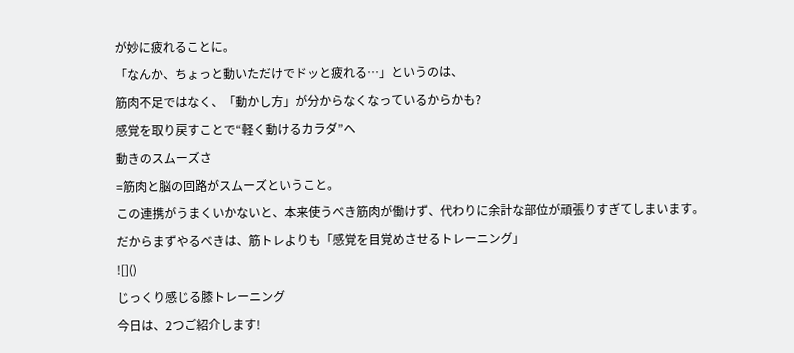が妙に疲れることに。
「なんか、ちょっと動いただけでドッと疲れる…」というのは、
筋肉不足ではなく、「動かし方」が分からなくなっているからかも?
感覚を取り戻すことで“軽く動けるカラダ”へ
動きのスムーズさ
=筋肉と脳の回路がスムーズということ。
この連携がうまくいかないと、本来使うべき筋肉が働けず、代わりに余計な部位が頑張りすぎてしまいます。
だからまずやるべきは、筋トレよりも「感覚を目覚めさせるトレーニング」
![]()
じっくり感じる膝トレーニング
今日は、2つご紹介します!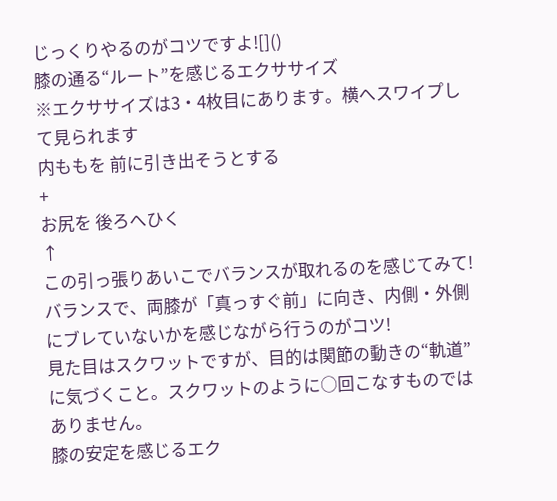じっくりやるのがコツですよ![]()
膝の通る“ルート”を感じるエクササイズ
※エクササイズは3・4枚目にあります。横へスワイプして見られます
内ももを 前に引き出そうとする
+
お尻を 後ろへひく
↑
この引っ張りあいこでバランスが取れるのを感じてみて!
バランスで、両膝が「真っすぐ前」に向き、内側・外側にブレていないかを感じながら行うのがコツ!
見た目はスクワットですが、目的は関節の動きの“軌道”に気づくこと。スクワットのように○回こなすものではありません。
膝の安定を感じるエク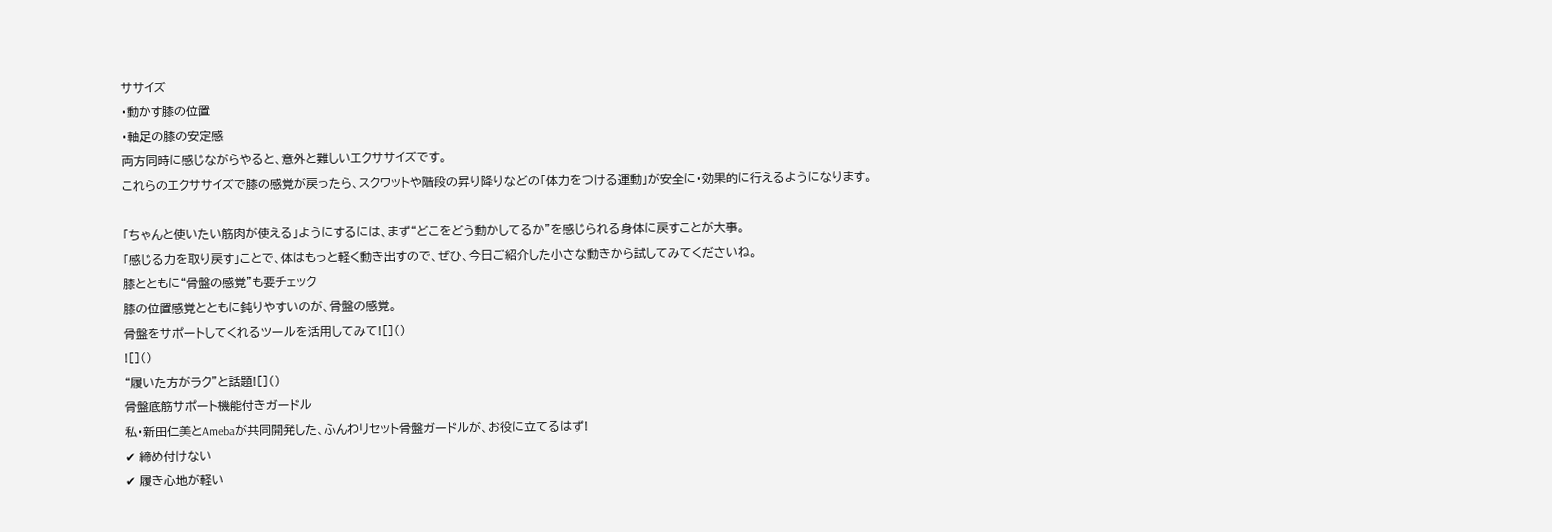ササイズ
・動かす膝の位置
・軸足の膝の安定感
両方同時に感じながらやると、意外と難しいエクササイズです。
これらのエクササイズで膝の感覚が戻ったら、スクワットや階段の昇り降りなどの「体力をつける運動」が安全に・効果的に行えるようになります。

「ちゃんと使いたい筋肉が使える」ようにするには、まず“どこをどう動かしてるか”を感じられる身体に戻すことが大事。
「感じる力を取り戻す」ことで、体はもっと軽く動き出すので、ぜひ、今日ご紹介した小さな動きから試してみてくださいね。
膝とともに“骨盤の感覚”も要チェック
膝の位置感覚とともに鈍りやすいのが、骨盤の感覚。
骨盤をサポートしてくれるツールを活用してみて![]()
![]()
“履いた方がラク”と話題![]()
骨盤底筋サポート機能付きガードル
私・新田仁美とAmebaが共同開発した、ふんわリセット骨盤ガードルが、お役に立てるはず!
✔ 締め付けない
✔ 履き心地が軽い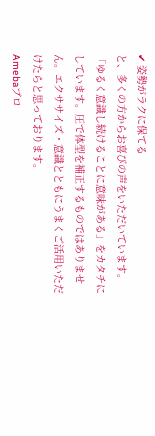✔ 姿勢がラクに保てる
と、多くの方からお喜びの声をいただいています。
「ゆるく意識し続けることに意味がある」をカタチにしています。圧で体型を補正するものではありません。エクササイズ・意識とともにうまくご活用いただけたらと思っております。
Amebaブロ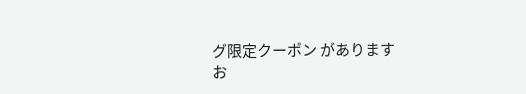グ限定クーポン があります
お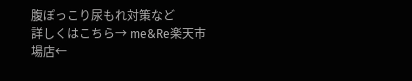腹ぽっこり尿もれ対策など
詳しくはこちら→ me&Re楽天市場店←